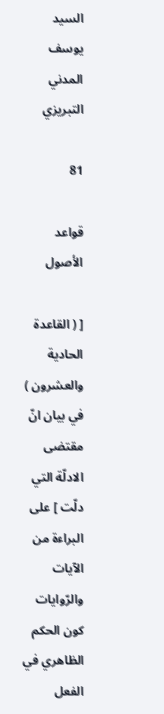السيد يوسف المدني التبريزي

81

قواعد الأصول

[ ( القاعدة الحادية والعشرون ) في بيان انّ مقتضى الادلّة التي دلّت ] على البراءة من الآيات والرّوايات كون الحكم الظاهري في الفعل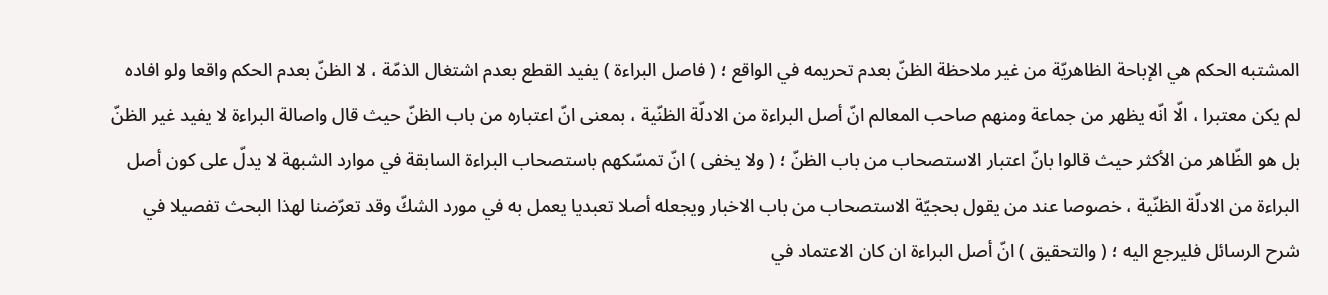المشتبه الحكم هي الإباحة الظاهريّة من غير ملاحظة الظنّ بعدم تحريمه في الواقع ؛ ( فاصل البراءة ) يفيد القطع بعدم اشتغال الذمّة ، لا الظنّ بعدم الحكم واقعا ولو افاده لم يكن معتبرا ، الّا انّه يظهر من جماعة ومنهم صاحب المعالم انّ أصل البراءة من الادلّة الظنّية ، بمعنى انّ اعتباره من باب الظنّ حيث قال واصالة البراءة لا يفيد غير الظنّ بل هو الظّاهر من الأكثر حيث قالوا بانّ اعتبار الاستصحاب من باب الظنّ ؛ ( ولا يخفى ) انّ تمسّكهم باستصحاب البراءة السابقة في موارد الشبهة لا يدلّ على كون أصل البراءة من الادلّة الظنّية ، خصوصا عند من يقول بحجيّة الاستصحاب من باب الاخبار ويجعله أصلا تعبديا يعمل به في مورد الشكّ وقد تعرّضنا لهذا البحث تفصيلا في شرح الرسائل فليرجع اليه ؛ ( والتحقيق ) انّ أصل البراءة ان كان الاعتماد في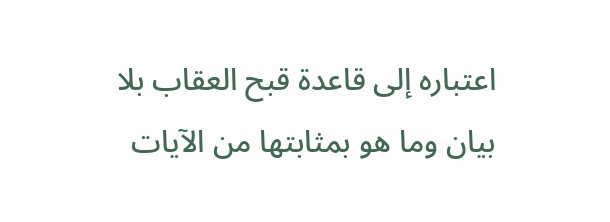اعتباره إلى قاعدة قبح العقاب بلا بيان وما هو بمثابتها من الآيات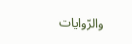والرّوايات